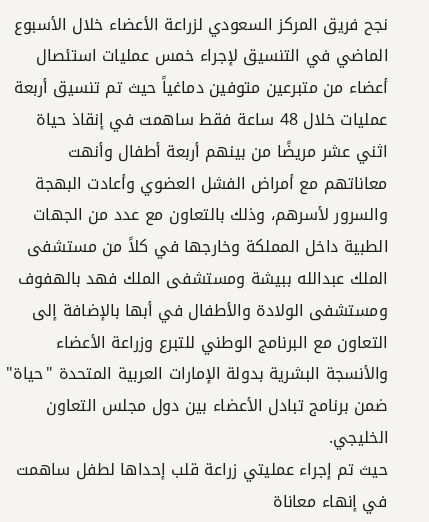نجح فريق المركز السعودي لزراعة الأعضاء خلال الأسبوع الماضي في التنسيق لإجراء خمس عمليات استئصال أعضاء من متبرعين متوفين دماغياً حيث تم تنسيق أربعة عمليات خلال 48 ساعة فقط ساهمت في إنقاذ حياة اثني عشر مريضًا من بينهم أربعة أطفال وأنهت معاناتهم مع أمراض الفشل العضوي وأعادت البهجة والسرور لأسرهم، وذلك بالتعاون مع عدد من الجهات الطبية داخل المملكة وخارجها في كلاً من مستشفى الملك عبدالله ببيشة ومستشفى الملك فهد بالهفوف ومستشفى الولادة والأطفال في أبها بالإضافة إلى التعاون مع البرنامج الوطني للتبرع وزراعة الأعضاء والأنسجة البشرية بدولة الإمارات العربية المتحدة "حياة" ضمن برنامج تبادل الأعضاء بين دول مجلس التعاون الخليجي.
حيث تم إجراء عمليتي زراعة قلب إحداها لطفل ساهمت في إنهاء معاناة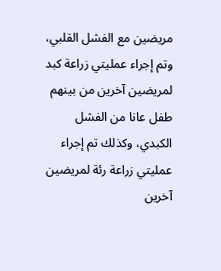مريضين مع الفشل القلبي، وتم إجراء عمليتي زراعة كبد لمريضين آخرين من بينهم طفل عانا من الفشل الكبدي، وكذلك تم إجراء عمليتي زراعة رئة لمريضين آخرين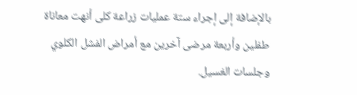بالإضافة إلى إجراء ستة عمليات زراعة كلى أنهت معاناة طفلين وأربعة مرضى آخرين مع أمراض الفشل الكلوي وجلسات الغسيل.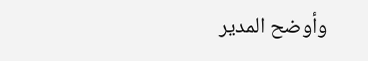وأوضح المدير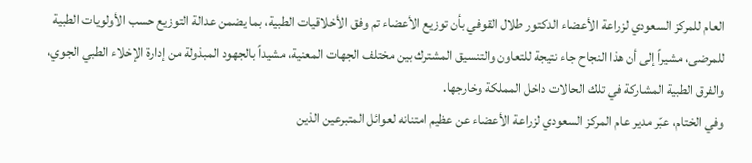العام للمركز السعودي لزراعة الأعضاء الدكتور طلال القوفي بأن توزيع الأعضاء تم وفق الأخلاقيات الطبية، بما يضمن عدالة التوزيع حسب الأولويات الطبية للمرضى، مشيراً إلى أن هذا النجاح جاء نتيجة للتعاون والتنسيق المشترك بين مختلف الجهات المعنية، مشيداً بالجهود المبذولة من إدارة الإخلاء الطبي الجوي، والفرق الطبية المشاركة في تلك الحالات داخل المملكة وخارجها.
وفي الختام، عبّر مدير عام المركز السعودي لزراعة الأعضاء عن عظيم امتنانه لعوائل المتبرعين الذين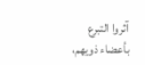آثروا التبرع بأعضاء ذويهم،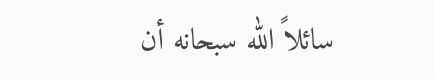سائلاً الله سبحانه أن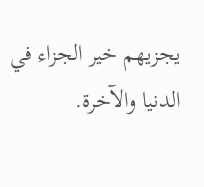يجزيهم خير الجزاء في الدنيا والآخرة.